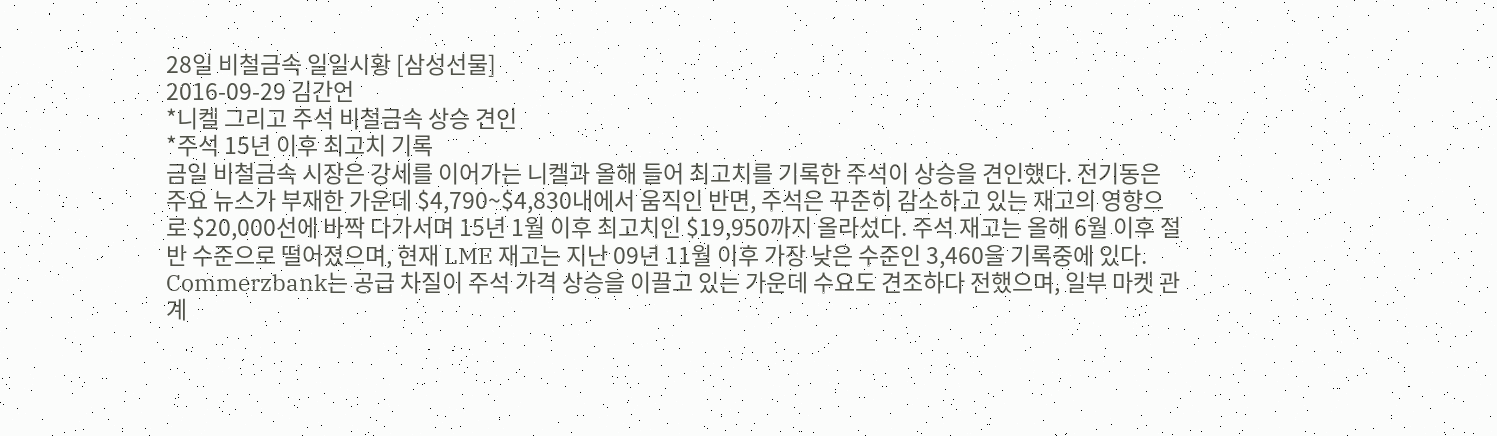28일 비철금속 일일시황 [삼성선물]
2016-09-29 김간언
*니켈 그리고 주석 비철금속 상승 견인
*주석 15년 이후 최고치 기록
금일 비철금속 시장은 강세를 이어가는 니켈과 올해 들어 최고치를 기록한 주석이 상승을 견인했다. 전기동은 주요 뉴스가 부재한 가운데 $4,790~$4,830내에서 움직인 반면, 주석은 꾸준히 감소하고 있는 재고의 영향으로 $20,000선에 바짝 다가서며 15년 1월 이후 최고치인 $19,950까지 올라섰다. 주석 재고는 올해 6월 이후 절반 수준으로 떨어졌으며, 현재 LME 재고는 지난 09년 11월 이후 가장 낮은 수준인 3,460을 기록중에 있다. Commerzbank는 공급 차질이 주석 가격 상승을 이끌고 있는 가운데 수요도 견조하다 전했으며, 일부 마켓 관계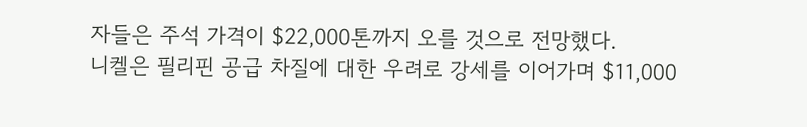자들은 주석 가격이 $22,000톤까지 오를 것으로 전망했다.
니켈은 필리핀 공급 차질에 대한 우려로 강세를 이어가며 $11,000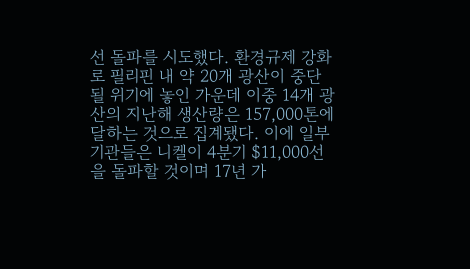선 돌파를 시도했다. 환경규제 강화로 필리핀 내 약 20개 광산이 중단될 위기에 놓인 가운데 이중 14개 광산의 지난해 생산량은 157,000톤에 달하는 것으로 집계됐다. 이에 일부 기관들은 니켈이 4분기 $11,000선을 돌파할 것이며 17년 가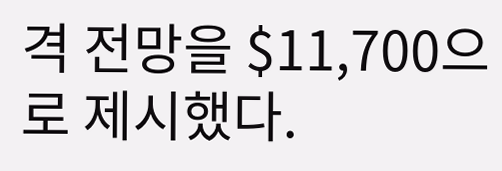격 전망을 $11,700으로 제시했다.